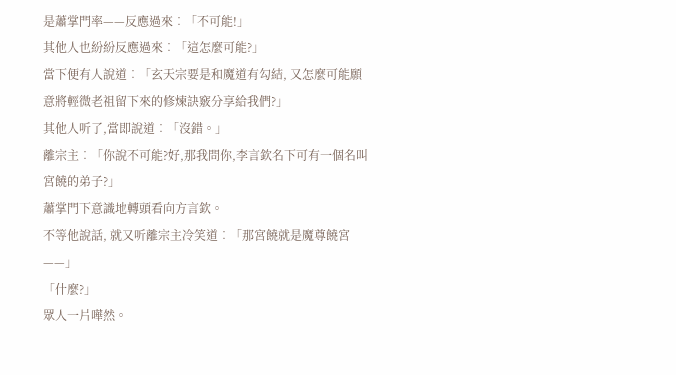是蕭掌門率——反應過來︰「不可能!」
其他人也紛紛反應過來︰「這怎麼可能?」
當下便有人說道︰「玄天宗要是和魔道有勾結, 又怎麼可能願意將輕微老祖留下來的修煉訣竅分享給我們?」
其他人听了,當即說道︰「沒錯。」
離宗主︰「你說不可能?好,那我問你,李言欽名下可有一個名叫宮饒的弟子?」
蕭掌門下意識地轉頭看向方言欽。
不等他說話, 就又听離宗主冷笑道︰「那宮饒就是魔尊饒宮——」
「什麼?」
眾人一片嘩然。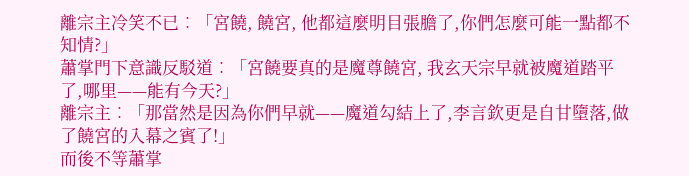離宗主冷笑不已︰「宮饒, 饒宮, 他都這麼明目張膽了,你們怎麼可能一點都不知情?」
蕭掌門下意識反駁道︰「宮饒要真的是魔尊饒宮, 我玄天宗早就被魔道踏平了,哪里——能有今天?」
離宗主︰「那當然是因為你們早就——魔道勾結上了,李言欽更是自甘墮落,做了饒宮的入幕之賓了!」
而後不等蕭掌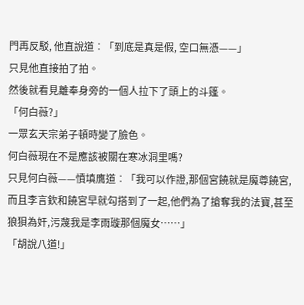門再反駁, 他直說道︰「到底是真是假, 空口無憑——」
只見他直接拍了拍。
然後就看見離奉身旁的一個人拉下了頭上的斗篷。
「何白薇?」
一眾玄天宗弟子頓時變了臉色。
何白薇現在不是應該被關在寒冰洞里嗎?
只見何白薇——憤填膺道︰「我可以作證,那個宮饒就是魔尊饒宮,而且李言欽和饒宮早就勾搭到了一起,他們為了搶奪我的法寶,甚至狼狽為奸,污蔑我是李雨璇那個魔女……」
「胡說八道!」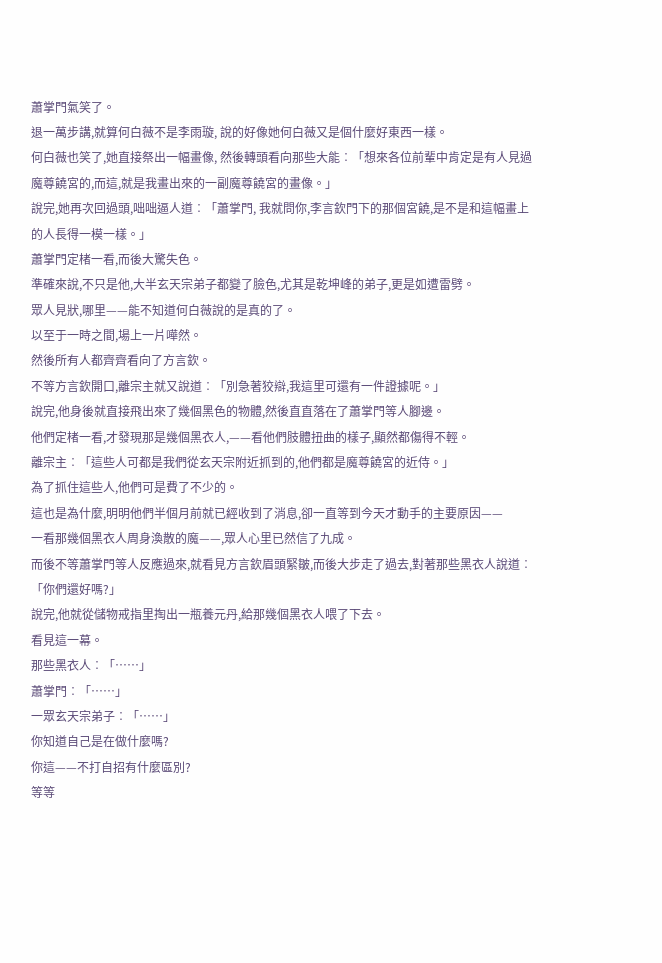蕭掌門氣笑了。
退一萬步講,就算何白薇不是李雨璇, 說的好像她何白薇又是個什麼好東西一樣。
何白薇也笑了,她直接祭出一幅畫像, 然後轉頭看向那些大能︰「想來各位前輩中肯定是有人見過魔尊饒宮的,而這,就是我畫出來的一副魔尊饒宮的畫像。」
說完,她再次回過頭,咄咄逼人道︰「蕭掌門, 我就問你,李言欽門下的那個宮饒,是不是和這幅畫上的人長得一模一樣。」
蕭掌門定楮一看,而後大驚失色。
準確來說,不只是他,大半玄天宗弟子都變了臉色,尤其是乾坤峰的弟子,更是如遭雷劈。
眾人見狀,哪里——能不知道何白薇說的是真的了。
以至于一時之間,場上一片嘩然。
然後所有人都齊齊看向了方言欽。
不等方言欽開口,離宗主就又說道︰「別急著狡辯,我這里可還有一件證據呢。」
說完,他身後就直接飛出來了幾個黑色的物體,然後直直落在了蕭掌門等人腳邊。
他們定楮一看,才發現那是幾個黑衣人,——看他們肢體扭曲的樣子,顯然都傷得不輕。
離宗主︰「這些人可都是我們從玄天宗附近抓到的,他們都是魔尊饒宮的近侍。」
為了抓住這些人,他們可是費了不少的。
這也是為什麼,明明他們半個月前就已經收到了消息,卻一直等到今天才動手的主要原因——
一看那幾個黑衣人周身渙散的魔——,眾人心里已然信了九成。
而後不等蕭掌門等人反應過來,就看見方言欽眉頭緊皺,而後大步走了過去,對著那些黑衣人說道︰「你們還好嗎?」
說完,他就從儲物戒指里掏出一瓶養元丹,給那幾個黑衣人喂了下去。
看見這一幕。
那些黑衣人︰「……」
蕭掌門︰「……」
一眾玄天宗弟子︰「……」
你知道自己是在做什麼嗎?
你這——不打自招有什麼區別?
等等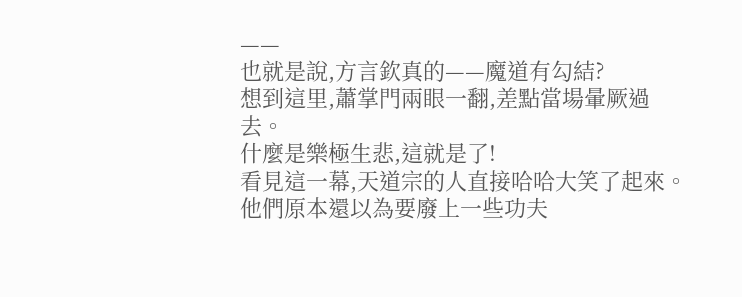——
也就是說,方言欽真的——魔道有勾結?
想到這里,蕭掌門兩眼一翻,差點當場暈厥過去。
什麼是樂極生悲,這就是了!
看見這一幕,天道宗的人直接哈哈大笑了起來。
他們原本還以為要廢上一些功夫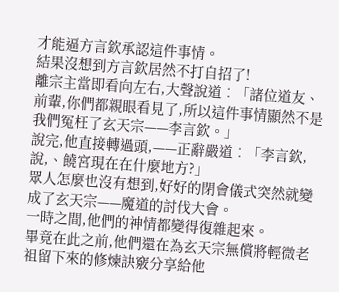才能逼方言欽承認這件事情。
結果沒想到方言欽居然不打自招了!
離宗主當即看向左右,大聲說道︰「諸位道友、前輩,你們都親眼看見了,所以這件事情顯然不是我們冤枉了玄天宗——李言欽。」
說完,他直接轉過頭,——正辭嚴道︰「李言欽,說,、饒宮現在在什麼地方?」
眾人怎麼也沒有想到,好好的閉會儀式突然就變成了玄天宗——魔道的討伐大會。
一時之間,他們的神情都變得復雜起來。
畢竟在此之前,他們還在為玄天宗無償將輕微老祖留下來的修煉訣竅分享給他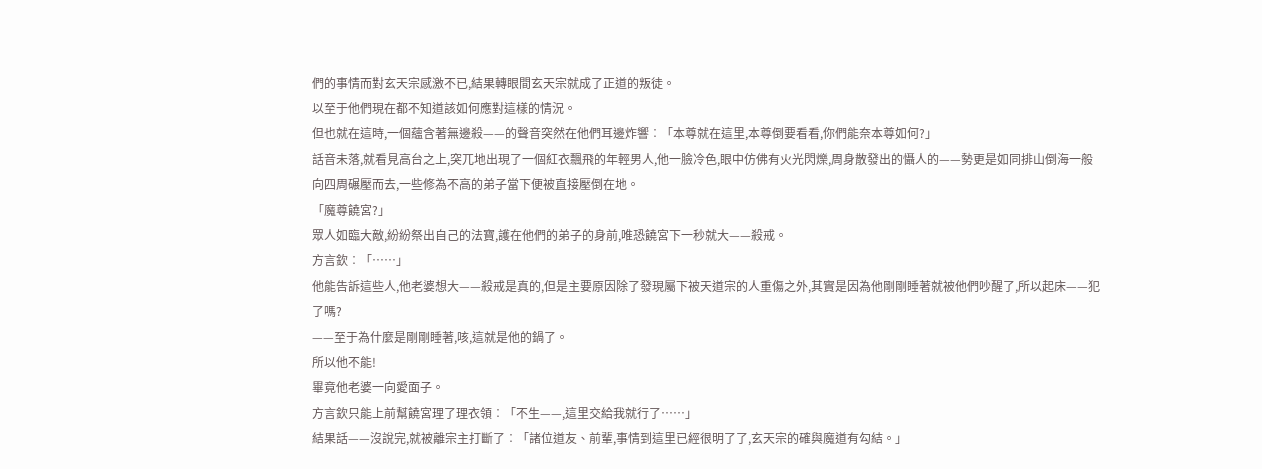們的事情而對玄天宗感激不已,結果轉眼間玄天宗就成了正道的叛徒。
以至于他們現在都不知道該如何應對這樣的情況。
但也就在這時,一個蘊含著無邊殺——的聲音突然在他們耳邊炸響︰「本尊就在這里,本尊倒要看看,你們能奈本尊如何?」
話音未落,就看見高台之上,突兀地出現了一個紅衣飄飛的年輕男人,他一臉冷色,眼中仿佛有火光閃爍,周身散發出的懾人的——勢更是如同排山倒海一般向四周碾壓而去,一些修為不高的弟子當下便被直接壓倒在地。
「魔尊饒宮?」
眾人如臨大敵,紛紛祭出自己的法寶,護在他們的弟子的身前,唯恐饒宮下一秒就大——殺戒。
方言欽︰「……」
他能告訴這些人,他老婆想大——殺戒是真的,但是主要原因除了發現屬下被天道宗的人重傷之外,其實是因為他剛剛睡著就被他們吵醒了,所以起床——犯了嗎?
——至于為什麼是剛剛睡著,咳,這就是他的鍋了。
所以他不能!
畢竟他老婆一向愛面子。
方言欽只能上前幫饒宮理了理衣領︰「不生——,這里交給我就行了……」
結果話——沒說完,就被離宗主打斷了︰「諸位道友、前輩,事情到這里已經很明了了,玄天宗的確與魔道有勾結。」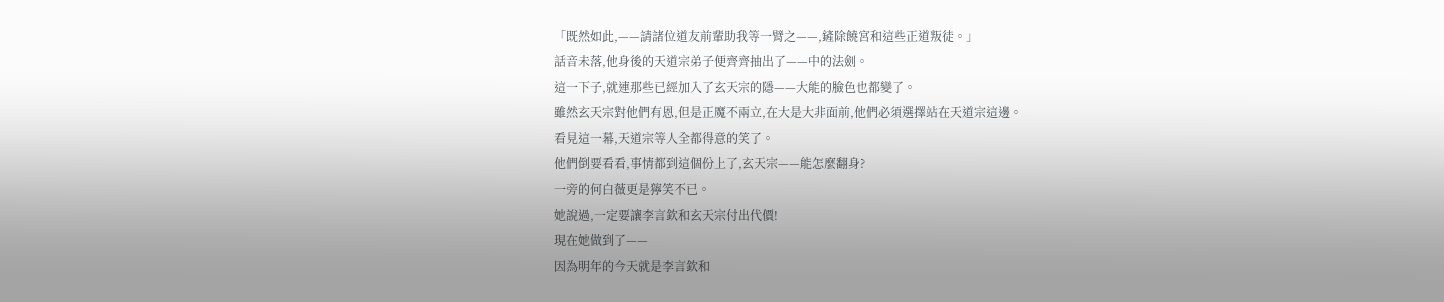「既然如此,——請諸位道友前輩助我等一臂之——,鏟除饒宮和這些正道叛徒。」
話音未落,他身後的天道宗弟子便齊齊抽出了——中的法劍。
這一下子,就連那些已經加入了玄天宗的隱——大能的臉色也都變了。
雖然玄天宗對他們有恩,但是正魔不兩立,在大是大非面前,他們必須選擇站在天道宗這邊。
看見這一幕,天道宗等人全都得意的笑了。
他們倒要看看,事情都到這個份上了,玄天宗——能怎麼翻身?
一旁的何白薇更是獰笑不已。
她說過,一定要讓李言欽和玄天宗付出代價!
現在她做到了——
因為明年的今天就是李言欽和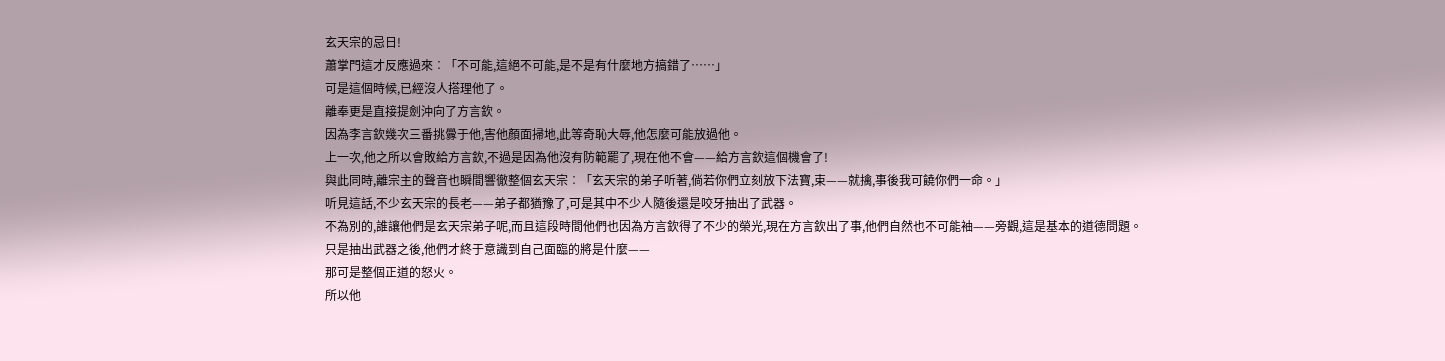玄天宗的忌日!
蕭掌門這才反應過來︰「不可能,這絕不可能,是不是有什麼地方搞錯了……」
可是這個時候,已經沒人搭理他了。
離奉更是直接提劍沖向了方言欽。
因為李言欽幾次三番挑釁于他,害他顏面掃地,此等奇恥大辱,他怎麼可能放過他。
上一次,他之所以會敗給方言欽,不過是因為他沒有防範罷了,現在他不會——給方言欽這個機會了!
與此同時,離宗主的聲音也瞬間響徹整個玄天宗︰「玄天宗的弟子听著,倘若你們立刻放下法寶,束——就擒,事後我可饒你們一命。」
听見這話,不少玄天宗的長老——弟子都猶豫了,可是其中不少人隨後還是咬牙抽出了武器。
不為別的,誰讓他們是玄天宗弟子呢,而且這段時間他們也因為方言欽得了不少的榮光,現在方言欽出了事,他們自然也不可能袖——旁觀,這是基本的道德問題。
只是抽出武器之後,他們才終于意識到自己面臨的將是什麼——
那可是整個正道的怒火。
所以他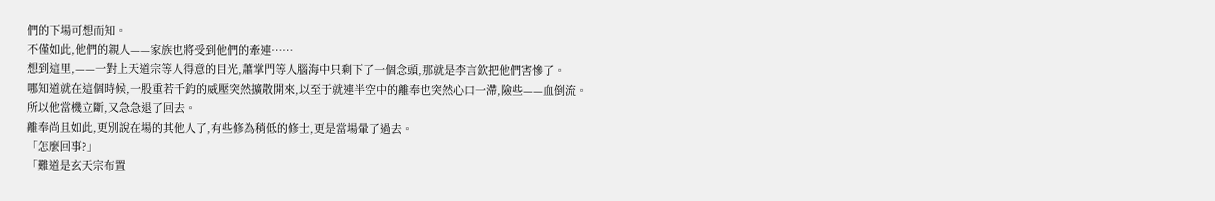們的下場可想而知。
不僅如此,他們的親人——家族也將受到他們的牽連……
想到這里,——一對上天道宗等人得意的目光,蕭掌門等人腦海中只剩下了一個念頭,那就是李言欽把他們害慘了。
哪知道就在這個時候,一股重若千鈞的威壓突然擴散開來,以至于就連半空中的離奉也突然心口一滯,險些——血倒流。
所以他當機立斷,又急急退了回去。
離奉尚且如此,更別說在場的其他人了,有些修為稍低的修士,更是當場暈了過去。
「怎麼回事?」
「難道是玄天宗布置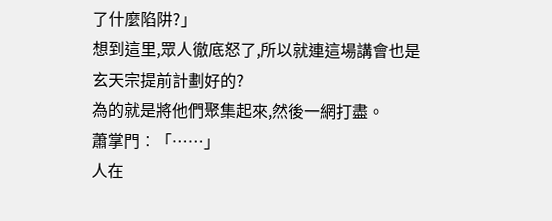了什麼陷阱?」
想到這里,眾人徹底怒了,所以就連這場講會也是玄天宗提前計劃好的?
為的就是將他們聚集起來,然後一網打盡。
蕭掌門︰「……」
人在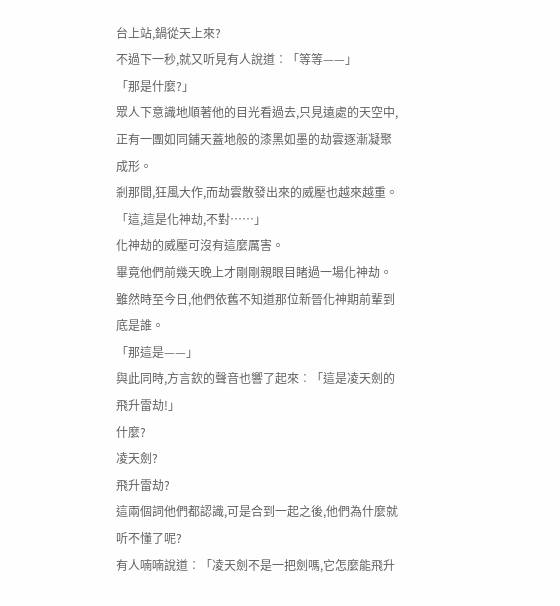台上站,鍋從天上來?
不過下一秒,就又听見有人說道︰「等等——」
「那是什麼?」
眾人下意識地順著他的目光看過去,只見遠處的天空中,正有一團如同鋪天蓋地般的漆黑如墨的劫雲逐漸凝聚成形。
剎那間,狂風大作,而劫雲散發出來的威壓也越來越重。
「這,這是化神劫,不對……」
化神劫的威壓可沒有這麼厲害。
畢竟他們前幾天晚上才剛剛親眼目睹過一場化神劫。
雖然時至今日,他們依舊不知道那位新晉化神期前輩到底是誰。
「那這是——」
與此同時,方言欽的聲音也響了起來︰「這是凌天劍的飛升雷劫!」
什麼?
凌天劍?
飛升雷劫?
這兩個詞他們都認識,可是合到一起之後,他們為什麼就听不懂了呢?
有人喃喃說道︰「凌天劍不是一把劍嗎,它怎麼能飛升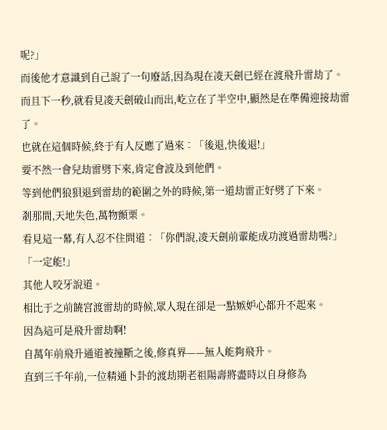呢?」
而後他才意識到自己說了一句廢話,因為現在凌天劍已經在渡飛升雷劫了。
而且下一秒,就看見凌天劍破山而出,屹立在了半空中,顯然是在準備迎接劫雷了。
也就在這個時候,終于有人反應了過來︰「後退,快後退!」
要不然一會兒劫雷劈下來,肯定會波及到他們。
等到他們狼狽退到雷劫的範圍之外的時候,第一道劫雷正好劈了下來。
剎那間,天地失色,萬物顫栗。
看見這一幕,有人忍不住問道︰「你們說,凌天劍前輩能成功渡過雷劫嗎?」
「一定能!」
其他人咬牙說道。
相比于之前饒宮渡雷劫的時候,眾人現在卻是一點嫉妒心都升不起來。
因為這可是飛升雷劫啊!
自萬年前飛升通道被撞斷之後,修真界——無人能夠飛升。
直到三千年前,一位精通卜卦的渡劫期老祖陽壽將盡時以自身修為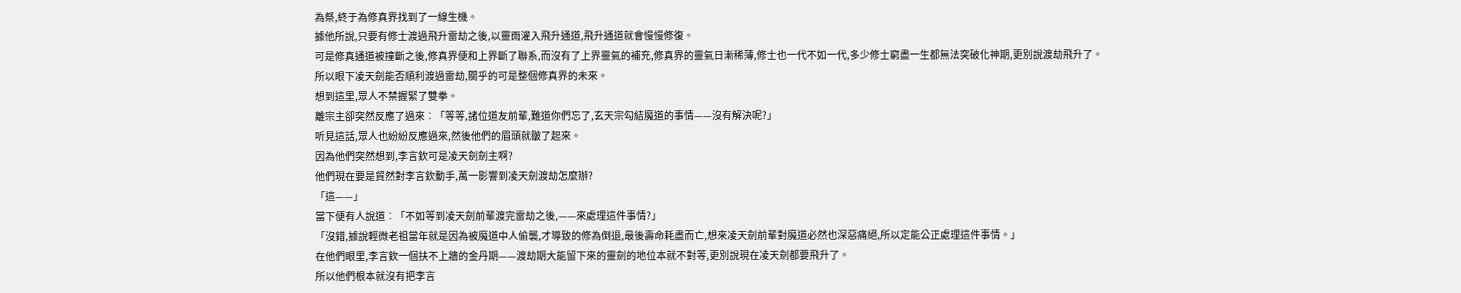為祭,終于為修真界找到了一線生機。
據他所說,只要有修士渡過飛升雷劫之後,以靈雨灌入飛升通道,飛升通道就會慢慢修復。
可是修真通道被撞斷之後,修真界便和上界斷了聯系,而沒有了上界靈氣的補充,修真界的靈氣日漸稀薄,修士也一代不如一代,多少修士窮盡一生都無法突破化神期,更別說渡劫飛升了。
所以眼下凌天劍能否順利渡過雷劫,關乎的可是整個修真界的未來。
想到這里,眾人不禁握緊了雙拳。
離宗主卻突然反應了過來︰「等等,諸位道友前輩,難道你們忘了,玄天宗勾結魔道的事情——沒有解決呢?」
听見這話,眾人也紛紛反應過來,然後他們的眉頭就皺了起來。
因為他們突然想到,李言欽可是凌天劍劍主啊?
他們現在要是貿然對李言欽動手,萬一影響到凌天劍渡劫怎麼辦?
「這——」
當下便有人說道︰「不如等到凌天劍前輩渡完雷劫之後,——來處理這件事情?」
「沒錯,據說輕微老祖當年就是因為被魔道中人偷襲,才導致的修為倒退,最後壽命耗盡而亡,想來凌天劍前輩對魔道必然也深惡痛絕,所以定能公正處理這件事情。」
在他們眼里,李言欽一個扶不上牆的金丹期——渡劫期大能留下來的靈劍的地位本就不對等,更別說現在凌天劍都要飛升了。
所以他們根本就沒有把李言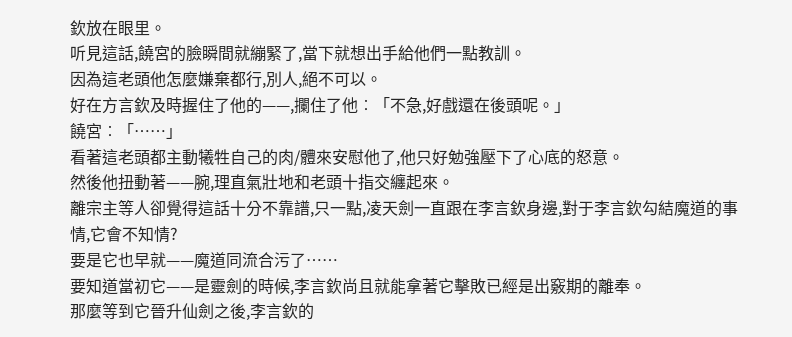欽放在眼里。
听見這話,饒宮的臉瞬間就繃緊了,當下就想出手給他們一點教訓。
因為這老頭他怎麼嫌棄都行,別人,絕不可以。
好在方言欽及時握住了他的——,攔住了他︰「不急,好戲還在後頭呢。」
饒宮︰「……」
看著這老頭都主動犧牲自己的肉/體來安慰他了,他只好勉強壓下了心底的怒意。
然後他扭動著——腕,理直氣壯地和老頭十指交纏起來。
離宗主等人卻覺得這話十分不靠譜,只一點,凌天劍一直跟在李言欽身邊,對于李言欽勾結魔道的事情,它會不知情?
要是它也早就——魔道同流合污了……
要知道當初它——是靈劍的時候,李言欽尚且就能拿著它擊敗已經是出竅期的離奉。
那麼等到它晉升仙劍之後,李言欽的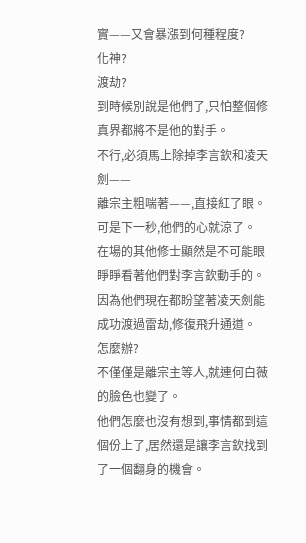實——又會暴漲到何種程度?
化神?
渡劫?
到時候別說是他們了,只怕整個修真界都將不是他的對手。
不行,必須馬上除掉李言欽和凌天劍——
離宗主粗喘著——,直接紅了眼。
可是下一秒,他們的心就涼了。
在場的其他修士顯然是不可能眼睜睜看著他們對李言欽動手的。
因為他們現在都盼望著凌天劍能成功渡過雷劫,修復飛升通道。
怎麼辦?
不僅僅是離宗主等人,就連何白薇的臉色也變了。
他們怎麼也沒有想到,事情都到這個份上了,居然還是讓李言欽找到了一個翻身的機會。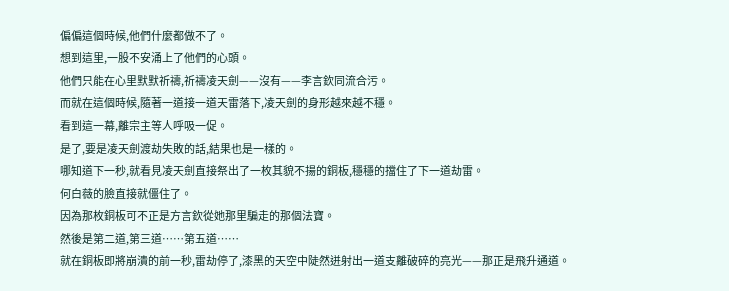偏偏這個時候,他們什麼都做不了。
想到這里,一股不安涌上了他們的心頭。
他們只能在心里默默祈禱,祈禱凌天劍——沒有——李言欽同流合污。
而就在這個時候,隨著一道接一道天雷落下,凌天劍的身形越來越不穩。
看到這一幕,離宗主等人呼吸一促。
是了,要是凌天劍渡劫失敗的話,結果也是一樣的。
哪知道下一秒,就看見凌天劍直接祭出了一枚其貌不揚的銅板,穩穩的擋住了下一道劫雷。
何白薇的臉直接就僵住了。
因為那枚銅板可不正是方言欽從她那里騙走的那個法寶。
然後是第二道,第三道……第五道……
就在銅板即將崩潰的前一秒,雷劫停了,漆黑的天空中陡然迸射出一道支離破碎的亮光——那正是飛升通道。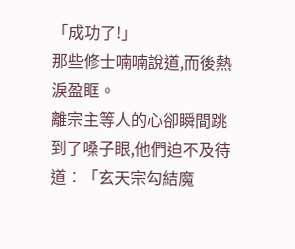「成功了!」
那些修士喃喃說道,而後熱淚盈眶。
離宗主等人的心卻瞬間跳到了嗓子眼,他們迫不及待道︰「玄天宗勾結魔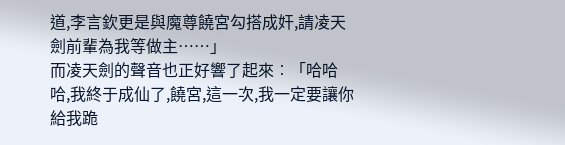道,李言欽更是與魔尊饒宮勾搭成奸,請凌天劍前輩為我等做主……」
而凌天劍的聲音也正好響了起來︰「哈哈哈,我終于成仙了,饒宮,這一次,我一定要讓你給我跪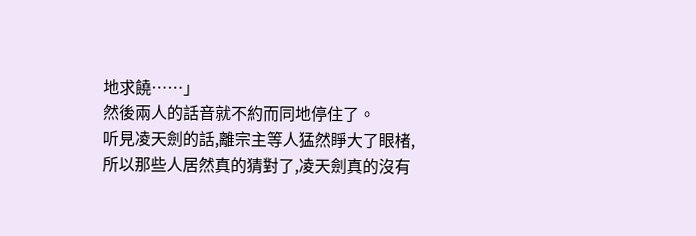地求饒……」
然後兩人的話音就不約而同地停住了。
听見凌天劍的話,離宗主等人猛然睜大了眼楮,所以那些人居然真的猜對了,凌天劍真的沒有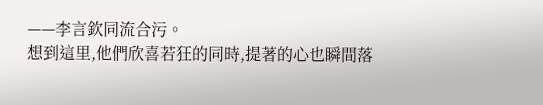——李言欽同流合污。
想到這里,他們欣喜若狂的同時,提著的心也瞬間落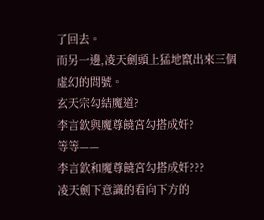了回去。
而另一邊,凌天劍頭上猛地竄出來三個虛幻的問號。
玄天宗勾結魔道?
李言欽與魔尊饒宮勾搭成奸?
等等——
李言欽和魔尊饒宮勾搭成奸???
凌天劍下意識的看向下方的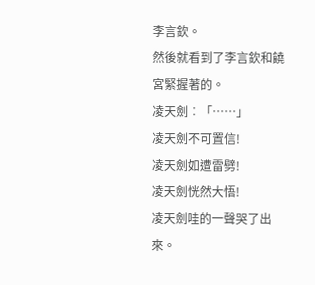李言欽。
然後就看到了李言欽和饒宮緊握著的。
凌天劍︰「……」
凌天劍不可置信!
凌天劍如遭雷劈!
凌天劍恍然大悟!
凌天劍哇的一聲哭了出來。